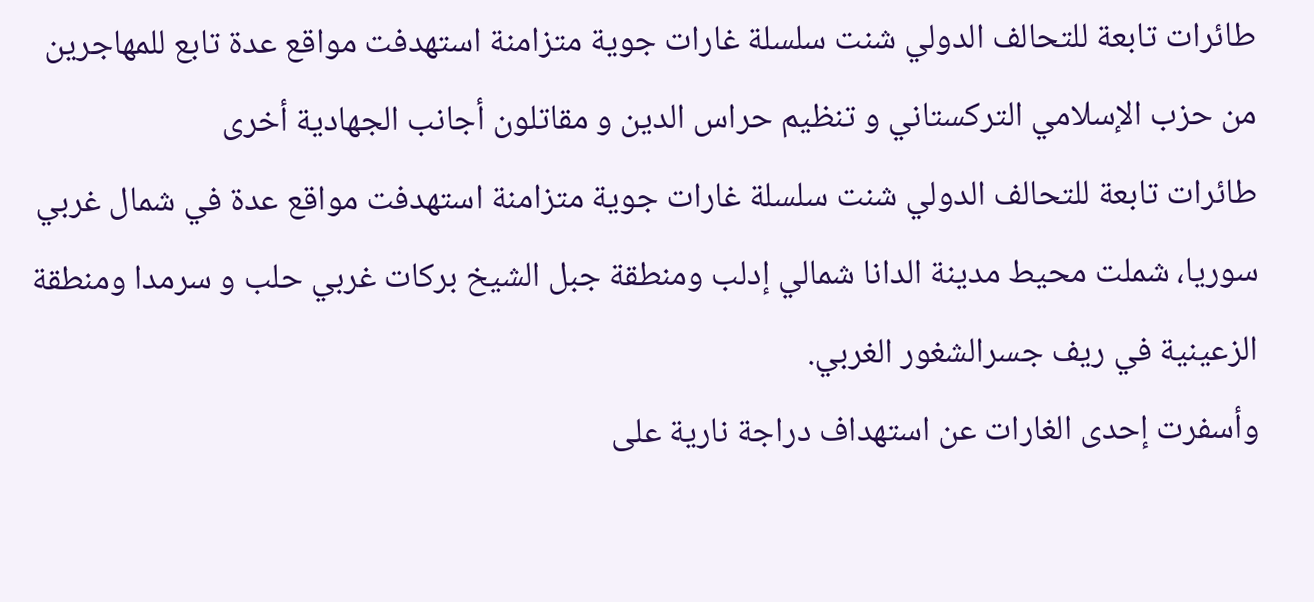طائرات تابعة للتحالف الدولي شنت سلسلة غارات جوية متزامنة استهدفت مواقع عدة تابع للمهاجرین من حزب الإسلامي التركستاني و تنظيم حراس الدين و مقاتلون أجانب الجهادية أخرى
طائرات تابعة للتحالف الدولي شنت سلسلة غارات جوية متزامنة استهدفت مواقع عدة في شمال غربي سوريا، شملت محيط مدينة الدانا شمالي إدلب ومنطقة جبل الشيخ بركات غربي حلب و سرمدا ومنطقة الزعينية في ريف جسرالشغور الغربي.
وأسفرت إحدى الغارات عن استهداف دراجة نارية على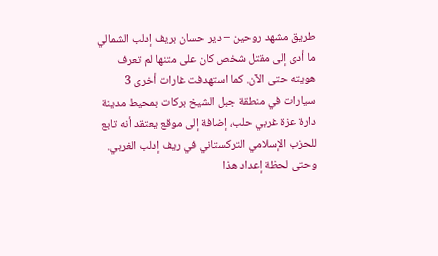طريق مشهد روحين – دير حسان بريف إدلب الشمالي ما أدى إلى مقتل شخص كان على متنها لم تعرف هويته حتى الآن. كما استهدفت غارات أخرى 3 سيارات في منطقة جبل الشيخ بركات بمحيط مدينة دارة عزة غربي حلب، إضافة إلى موقع يعتقد أنه تابع للحزب الإسلامي التركستاني في ريف إدلب الغربي.
وحتى لحظة إعداد هذا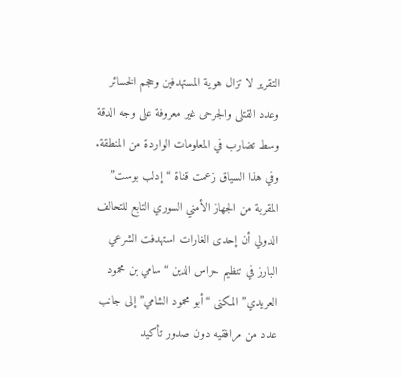التقرير لا تزال هوية المستهدفين وحجم الخسائر وعدد القتلى والجرحى غير معروفة على وجه الدقة وسط تضارب في المعلومات الواردة من المنطقة.
وفي هذا السياق زعمت قناة “إدلب بوست” المقربة من الجهاز الأمني السوري التابع للتحالف الدولي أن إحدى الغارات استهدفت الشرعي البارز في تنظيم حراس الدين “سامي بن محمود العريدي” المكنى “أبو محمود الشامي” إلى جانب عدد من مرافقيه دون صدور تأكيد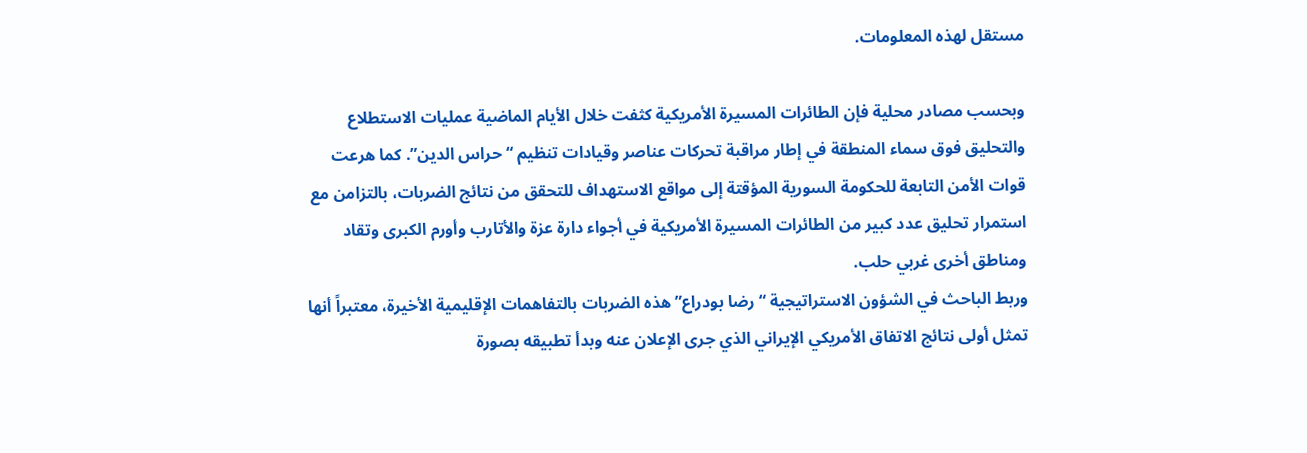مستقل لهذه المعلومات.

وبحسب مصادر محلية فإن الطائرات المسيرة الأمريكية كثفت خلال الأيام الماضية عمليات الاستطلاع والتحليق فوق سماء المنطقة في إطار مراقبة تحركات عناصر وقيادات تنظيم “حراس الدين”. كما هرعت قوات الأمن التابعة للحكومة السورية المؤقتة إلى مواقع الاستهداف للتحقق من نتائج الضربات، بالتزامن مع استمرار تحليق عدد كبير من الطائرات المسيرة الأمريكية في أجواء دارة عزة والأتارب وأورم الكبرى وتقاد ومناطق أخرى غربي حلب.
وربط الباحث في الشؤون الاستراتيجية “رضا بودراع” هذه الضربات بالتفاهمات الإقليمية الأخيرة، معتبراً أنها تمثل أولى نتائج الاتفاق الأمريكي الإيراني الذي جرى الإعلان عنه وبدأ تطبيقه بصورة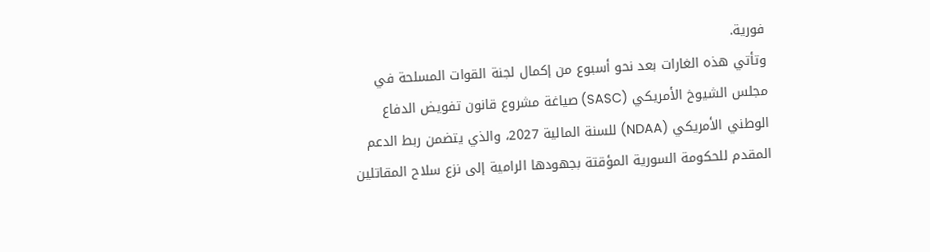فورية.
وتأتي هذه الغارات بعد نحو أسبوع من إكمال لجنة القوات المسلحة في مجلس الشيوخ الأمريكي (SASC) صياغة مشروع قانون تفويض الدفاع الوطني الأمريكي (NDAA) للسنة المالية 2027، والذي يتضمن ربط الدعم المقدم للحكومة السورية المؤقتة بجهودها الرامية إلى نزع سلاح المقاتلين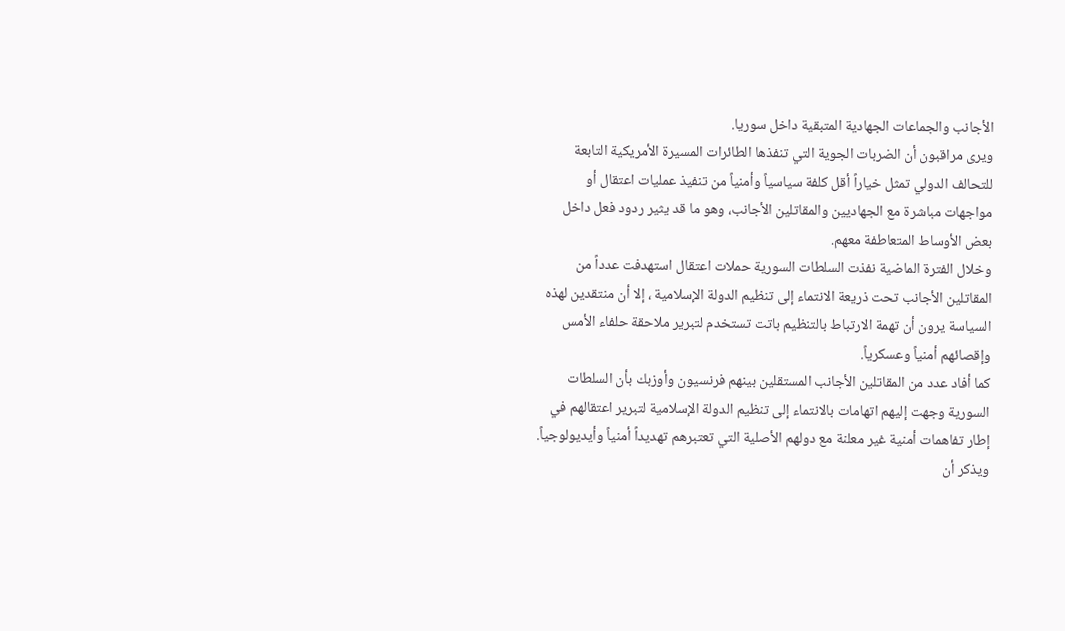الأجانب والجماعات الجهادية المتبقية داخل سوريا.
ويرى مراقبون أن الضربات الجوية التي تنفذها الطائرات المسيرة الأمريكية التابعة للتحالف الدولي تمثل خياراً أقل كلفة سياسياً وأمنياً من تنفيذ عمليات اعتقال أو مواجهات مباشرة مع الجهاديين والمقاتلين الأجانب، وهو ما قد يثير ردود فعل داخل بعض الأوساط المتعاطفة معهم.
وخلال الفترة الماضية نفذت السلطات السورية حملات اعتقال استهدفت عدداً من المقاتلين الأجانب تحت ذريعة الانتماء إلى تنظیم الدولة الإسلامیة ، إلا أن منتقدين لهذه السياسة يرون أن تهمة الارتباط بالتنظيم باتت تستخدم لتبرير ملاحقة حلفاء الأمس وإقصائهم أمنياً وعسكرياً.
كما أفاد عدد من المقاتلين الأجانب المستقلين بينهم فرنسيون وأوزبك بأن السلطات السورية وجهت إليهم اتهامات بالانتماء إلى تنظیم الدولة الإسلامیة لتبرير اعتقالهم في إطار تفاهمات أمنية غير معلنة مع دولهم الأصلية التي تعتبرهم تهديداً أمنياً وأيديولوجياً.
ويذكر أن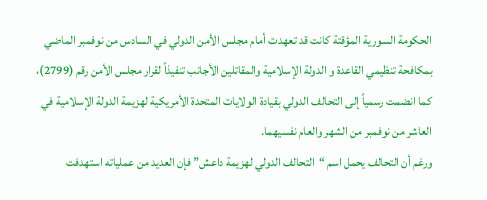الحكومة السورية المؤقتة كانت قد تعهدت أمام مجلس الأمن الدولي في السادس من نوفمبر الماضي بمكافحة تنظيمي القاعدة و الدولة الإسلامیة والمقاتلين الأجانب تنفيذاً لقرار مجلس الأمن رقم (2799)، كما انضمت رسمياً إلى التحالف الدولي بقيادة الولايات المتحدة الأمريكية لهزيمة الدولة الإسلامیة في العاشر من نوفمبر من الشهر والعام نفسيهما.
ورغم أن التحالف يحمل اسم “التحالف الدولي لهزيمة داعش” فإن العديد من عملياته استهدفت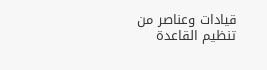قيادات وعناصر من تنظيم القاعدة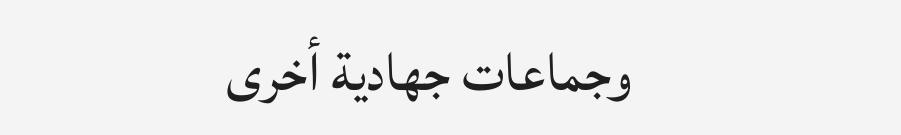وجماعات جهادية أخرى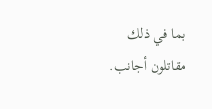بما في ذلك مقاتلون أجانب.